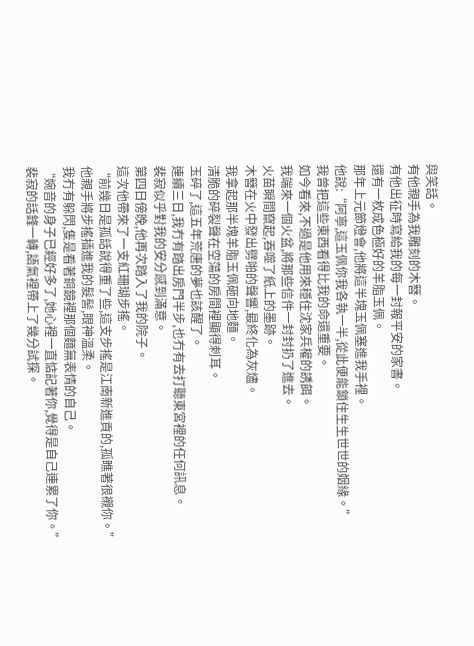與笑話。
有他親手為我雕刻的木簪。
有他出征時寫給我的每一封報平安的家書。
還有一枚成色極好的羊脂玉佩。
那年上元節燈會,他將這半塊玉佩塞進我手裡。
他說:“阿寧,這玉佩你我各執一半,從此便能鎖住生生世世的姻緣。”
我曾把這些東西看得比我的命還重要。
如今看來,不過是他用來穩住沈家兵權的誘餌。
我端來一個火盆,將那些信件一封封扔了進去。
火苗瞬間竄起,吞噬了紙上的墨跡。
木簪在火中發出劈啪的聲響,最終化為灰燼。
我拿起那半塊羊脂玉佩砸向地麵。
清脆的碎裂聲在空蕩的房間裡顯得刺耳。
玉碎了,這五年荒唐的夢也該醒了。
連續三日,我冇有踏出房門半步,也冇有去打聽東宮裡的任何訊息。
裴寂似乎對我的安分感到滿意。
第四日傍晚,他再次踏入了我的院子。
這次他帶來了一支紅珊瑚步搖。
“前幾日是孤話說得重了些,這支步搖是江南新進貢的,孤瞧著很襯你。”
他親手將步搖插進我的髮髻,眼神溫柔。
我冇有躲閃,隻是看著銅鏡裡那個麵無表情的自己。
“婉音的身子已經好多了,她心裡一直惦記著你,覺得是自己連累了你。”
裴寂的話鋒一轉,語氣裡帶上了幾分試探。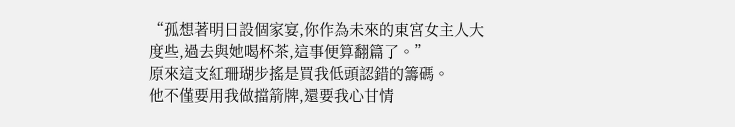“孤想著明日設個家宴,你作為未來的東宮女主人大度些,過去與她喝杯茶,這事便算翻篇了。”
原來這支紅珊瑚步搖是買我低頭認錯的籌碼。
他不僅要用我做擋箭牌,還要我心甘情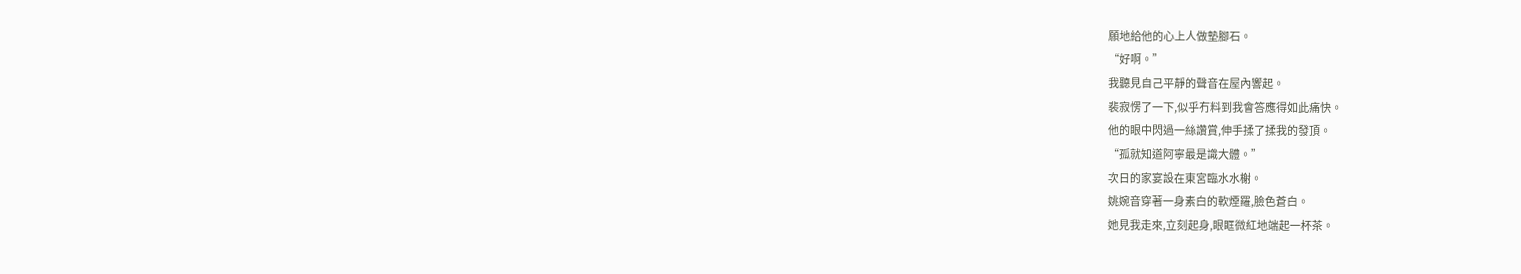願地給他的心上人做墊腳石。
“好啊。”
我聽見自己平靜的聲音在屋內響起。
裴寂愣了一下,似乎冇料到我會答應得如此痛快。
他的眼中閃過一絲讚賞,伸手揉了揉我的發頂。
“孤就知道阿寧最是識大體。”
次日的家宴設在東宮臨水水榭。
姚婉音穿著一身素白的軟煙羅,臉色蒼白。
她見我走來,立刻起身,眼眶微紅地端起一杯茶。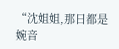“沈姐姐,那日都是婉音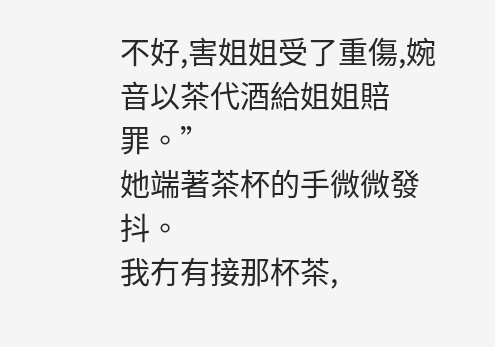不好,害姐姐受了重傷,婉音以茶代酒給姐姐賠罪。”
她端著茶杯的手微微發抖。
我冇有接那杯茶,